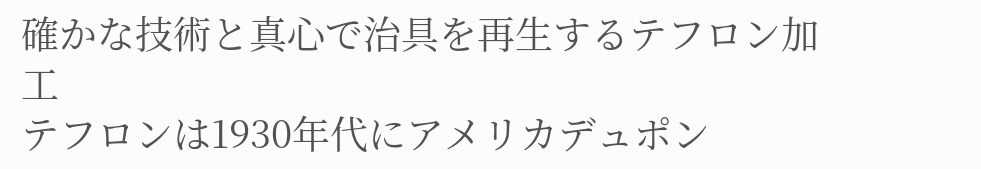確かな技術と真心で治具を再生するテフロン加工
テフロンは1930年代にアメリカデュポン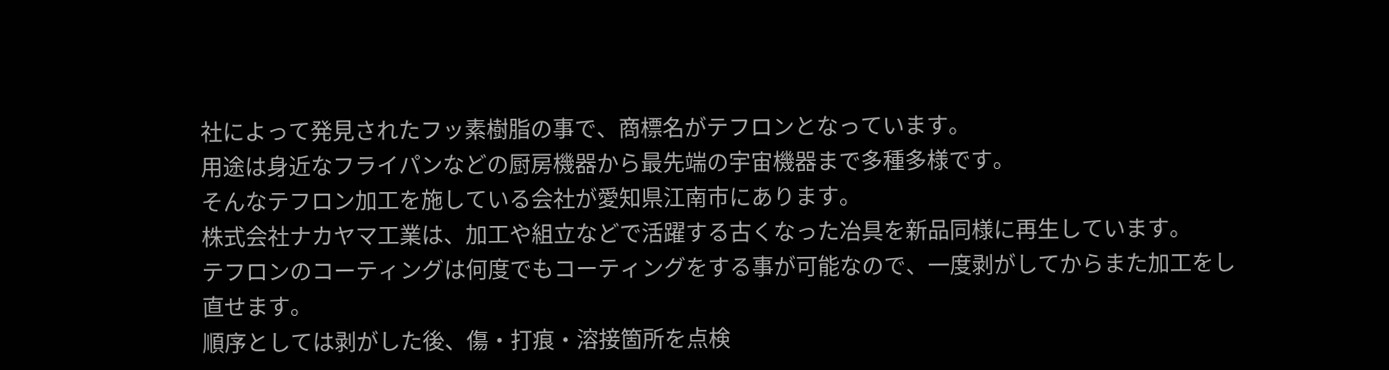社によって発見されたフッ素樹脂の事で、商標名がテフロンとなっています。
用途は身近なフライパンなどの厨房機器から最先端の宇宙機器まで多種多様です。
そんなテフロン加工を施している会社が愛知県江南市にあります。
株式会社ナカヤマ工業は、加工や組立などで活躍する古くなった冶具を新品同様に再生しています。
テフロンのコーティングは何度でもコーティングをする事が可能なので、一度剥がしてからまた加工をし直せます。
順序としては剥がした後、傷・打痕・溶接箇所を点検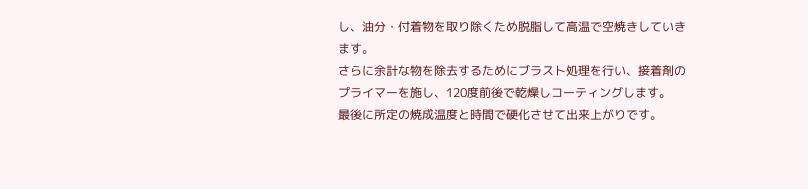し、油分・付着物を取り除くため脱脂して高温で空焼きしていきます。
さらに余計な物を除去するためにブラスト処理を行い、接着剤のプライマーを施し、120度前後で乾燥しコーティングします。
最後に所定の焼成温度と時間で硬化させて出来上がりです。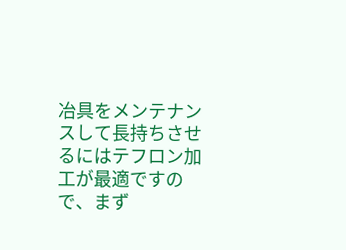冶具をメンテナンスして長持ちさせるにはテフロン加工が最適ですので、まず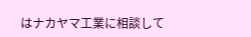はナカヤマ工業に相談して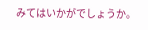みてはいかがでしょうか。